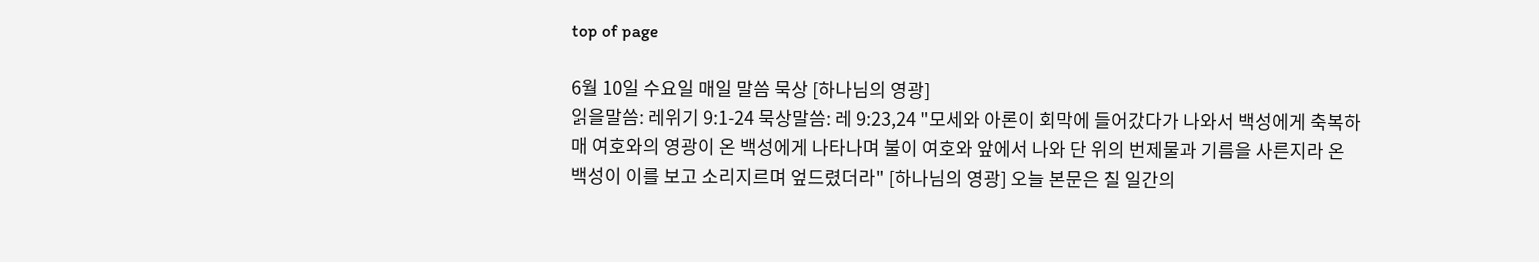top of page

6월 10일 수요일 매일 말씀 묵상 [하나님의 영광]
읽을말씀: 레위기 9:1-24 묵상말씀: 레 9:23,24 "모세와 아론이 회막에 들어갔다가 나와서 백성에게 축복하매 여호와의 영광이 온 백성에게 나타나며 불이 여호와 앞에서 나와 단 위의 번제물과 기름을 사른지라 온 백성이 이를 보고 소리지르며 엎드렸더라" [하나님의 영광] 오늘 본문은 칠 일간의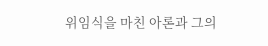위임식을 마친 아론과 그의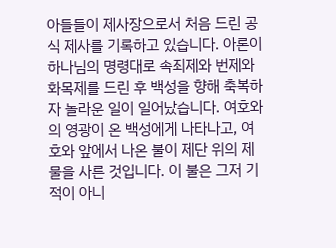아들들이 제사장으로서 처음 드린 공식 제사를 기록하고 있습니다. 아론이 하나님의 명령대로 속죄제와 번제와 화목제를 드린 후 백성을 향해 축복하자 놀라운 일이 일어났습니다. 여호와의 영광이 온 백성에게 나타나고, 여호와 앞에서 나온 불이 제단 위의 제물을 사른 것입니다. 이 불은 그저 기적이 아니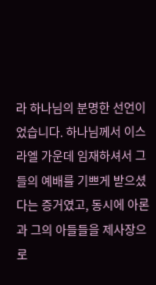라 하나님의 분명한 선언이었습니다. 하나님께서 이스라엘 가운데 임재하셔서 그들의 예배를 기쁘게 받으셨다는 증거였고, 동시에 아론과 그의 아들들을 제사장으로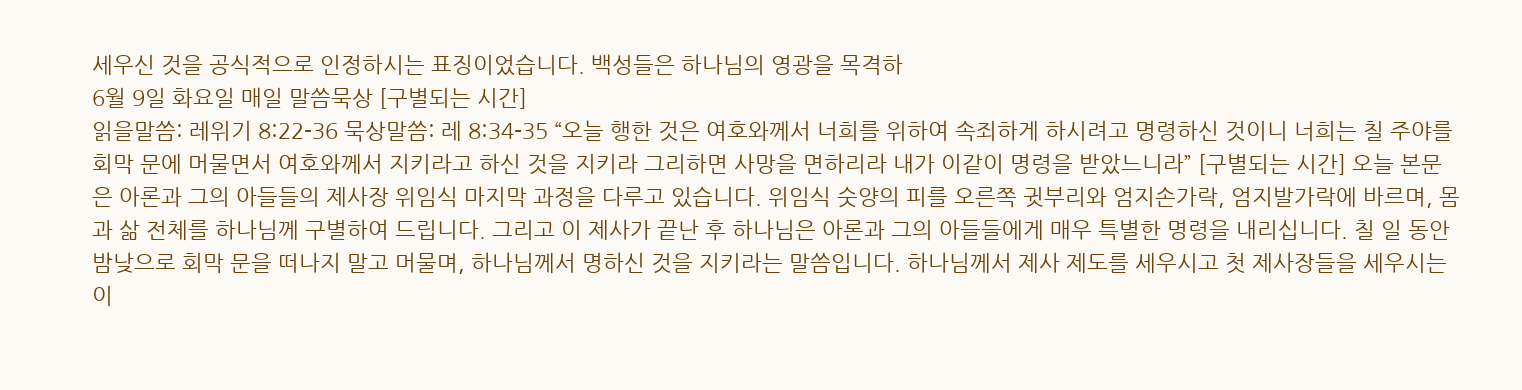세우신 것을 공식적으로 인정하시는 표징이었습니다. 백성들은 하나님의 영광을 목격하
6월 9일 화요일 매일 말씀묵상 [구별되는 시간]
읽을말씀: 레위기 8:22-36 묵상말씀: 레 8:34-35 “오늘 행한 것은 여호와께서 너희를 위하여 속죄하게 하시려고 명령하신 것이니 너희는 칠 주야를 회막 문에 머물면서 여호와께서 지키라고 하신 것을 지키라 그리하면 사망을 면하리라 내가 이같이 명령을 받았느니라” [구별되는 시간] 오늘 본문은 아론과 그의 아들들의 제사장 위임식 마지막 과정을 다루고 있습니다. 위임식 숫양의 피를 오른쪽 귓부리와 엄지손가락, 엄지발가락에 바르며, 몸과 삶 전체를 하나님께 구별하여 드립니다. 그리고 이 제사가 끝난 후 하나님은 아론과 그의 아들들에게 매우 특별한 명령을 내리십니다. 칠 일 동안 밤낮으로 회막 문을 떠나지 말고 머물며, 하나님께서 명하신 것을 지키라는 말씀입니다. 하나님께서 제사 제도를 세우시고 첫 제사장들을 세우시는 이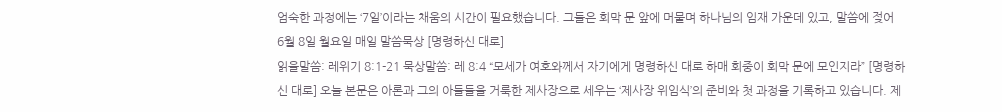엄숙한 과정에는 ‘7일’이라는 채움의 시간이 필요했습니다. 그들은 회막 문 앞에 머물며 하나님의 임재 가운데 있고, 말씀에 젖어
6월 8일 월요일 매일 말씀묵상 [명령하신 대로]
읽을말씀: 레위기 8:1-21 묵상말씀: 레 8:4 “모세가 여호와께서 자기에게 명령하신 대로 하매 회중이 회막 문에 모인지라” [명령하신 대로] 오늘 본문은 아론과 그의 아들들을 거룩한 제사장으로 세우는 ‘제사장 위임식’의 준비와 첫 과정을 기록하고 있습니다. 제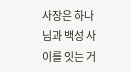사장은 하나님과 백성 사이를 잇는 거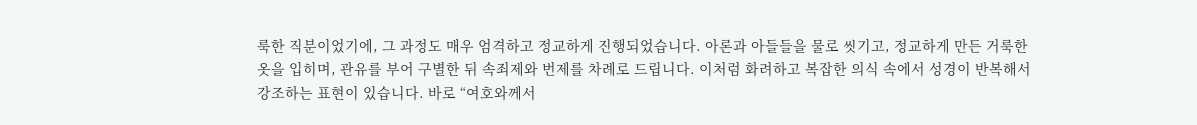룩한 직분이었기에, 그 과정도 매우 엄격하고 정교하게 진행되었습니다. 아론과 아들들을 물로 씻기고, 정교하게 만든 거룩한 옷을 입히며, 관유를 부어 구별한 뒤 속죄제와 번제를 차례로 드립니다. 이처럼 화려하고 복잡한 의식 속에서 성경이 반복해서 강조하는 표현이 있습니다. 바로 “여호와께서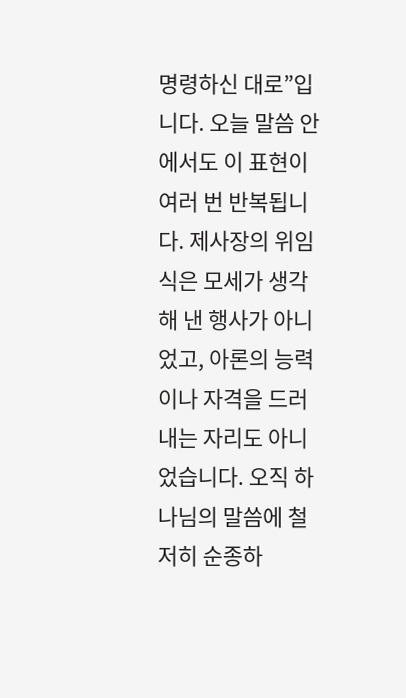명령하신 대로”입니다. 오늘 말씀 안에서도 이 표현이 여러 번 반복됩니다. 제사장의 위임식은 모세가 생각해 낸 행사가 아니었고, 아론의 능력이나 자격을 드러내는 자리도 아니었습니다. 오직 하나님의 말씀에 철저히 순종하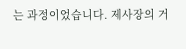는 과정이었습니다. 제사장의 거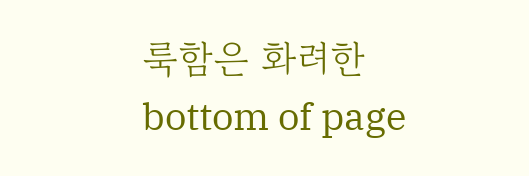룩함은 화려한
bottom of page